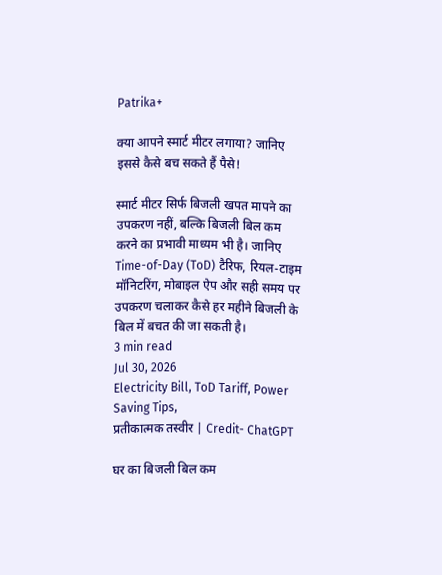Patrika+

क्या आपने स्मार्ट मीटर लगाया? जानिए इससे कैसे बच सकते हैं पैसे!

स्मार्ट मीटर सिर्फ बिजली खपत मापने का उपकरण नहीं, बल्कि बिजली बिल कम करने का प्रभावी माध्यम भी है। जानिए Time-of-Day (ToD) टैरिफ, रियल-टाइम मॉनिटरिंग, मोबाइल ऐप और सही समय पर उपकरण चलाकर कैसे हर महीने बिजली के बिल में बचत की जा सकती है।
3 min read
Jul 30, 2026
Electricity Bill, ToD Tariff, Power Saving Tips,
प्रतीकात्मक तस्वीर | Credit- ChatGPT

घर का बिजली बिल कम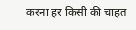करना हर किसी की चाहत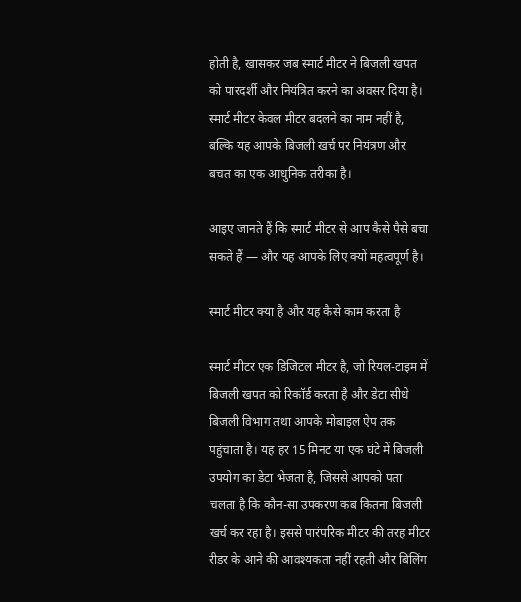होती है, खासकर जब स्मार्ट मीटर ने बिजली खपत को पारदर्शी और नियंत्रित करने का अवसर दिया है। स्मार्ट मीटर केवल मीटर बदलने का नाम नहीं है, बल्कि यह आपके बिजली खर्च पर नियंत्रण और बचत का एक आधुनिक तरीका है।

आइए जानते हैं कि स्मार्ट मीटर से आप कैसे पैसे बचा सकते हैं — और यह आपके लिए क्यों महत्वपूर्ण है।

स्मार्ट मीटर क्या है और यह कैसे काम करता है

स्मार्ट मीटर एक डिजिटल मीटर है, जो रियल‑टाइम में बिजली खपत को रिकॉर्ड करता है और डेटा सीधे बिजली विभाग तथा आपके मोबाइल ऐप तक पहुंचाता है। यह हर 15 मिनट या एक घंटे में बिजली उपयोग का डेटा भेजता है, जिससे आपको पता चलता है कि कौन-सा उपकरण कब कितना बिजली खर्च कर रहा है। इससे पारंपरिक मीटर की तरह मीटर रीडर के आने की आवश्यकता नहीं रहती और बिलिंग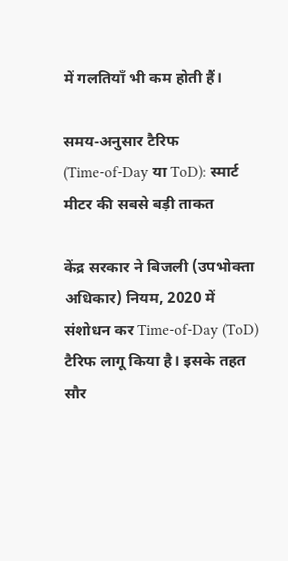में गलतियाँ भी कम होती हैं।

समय‑अनुसार टैरिफ (Time‑of‑Day या ToD): स्मार्ट मीटर की सबसे बड़ी ताकत

केंद्र सरकार ने बिजली (उपभोक्ता अधिकार) नियम, 2020 में संशोधन कर Time‑of‑Day (ToD) टैरिफ लागू किया है। इसके तहत सौर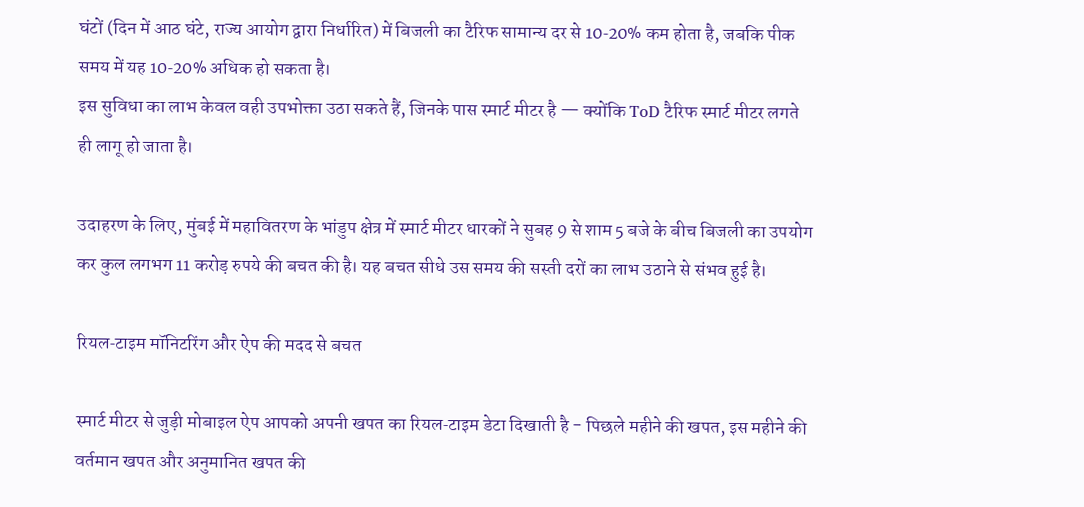घंटों (दिन में आठ घंटे, राज्य आयोग द्वारा निर्धारित) में बिजली का टैरिफ सामान्य दर से 10‑20% कम होता है, जबकि पीक समय में यह 10‑20% अधिक हो सकता है।
इस सुविधा का लाभ केवल वही उपभोक्ता उठा सकते हैं, जिनके पास स्मार्ट मीटर है — क्योंकि ToD टैरिफ स्मार्ट मीटर लगते ही लागू हो जाता है।

उदाहरण के लिए, मुंबई में महावितरण के भांडुप क्षेत्र में स्मार्ट मीटर धारकों ने सुबह 9 से शाम 5 बजे के बीच बिजली का उपयोग कर कुल लगभग 11 करोड़ रुपये की बचत की है। यह बचत सीधे उस समय की सस्ती दरों का लाभ उठाने से संभव हुई है।

रियल‑टाइम मॉनिटरिंग और ऐप की मदद से बचत

स्मार्ट मीटर से जुड़ी मोबाइल ऐप आपको अपनी खपत का रियल‑टाइम डेटा दिखाती है - पिछले महीने की खपत, इस महीने की वर्तमान खपत और अनुमानित खपत की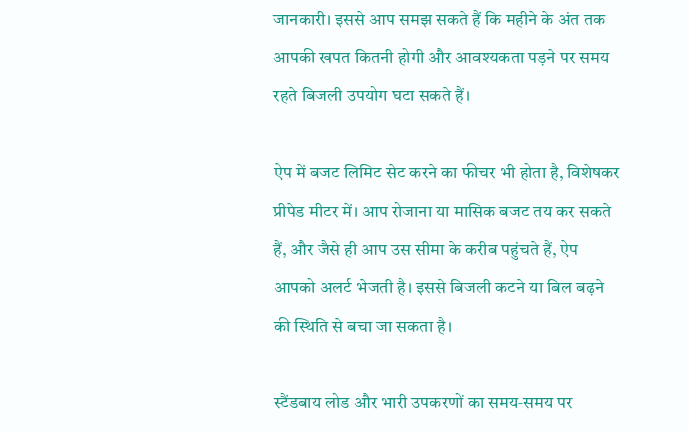जानकारी। इससे आप समझ सकते हैं कि महीने के अंत तक आपकी खपत कितनी होगी और आवश्यकता पड़ने पर समय रहते बिजली उपयोग घटा सकते हैं।

ऐप में बजट लिमिट सेट करने का फीचर भी होता है, विशेषकर प्रीपेड मीटर में। आप रोजाना या मासिक बजट तय कर सकते हैं, और जैसे ही आप उस सीमा के करीब पहुंचते हैं, ऐप आपको अलर्ट भेजती है। इससे बिजली कटने या बिल बढ़ने की स्थिति से बचा जा सकता है।

स्टैंडबाय लोड और भारी उपकरणों का समय‑समय पर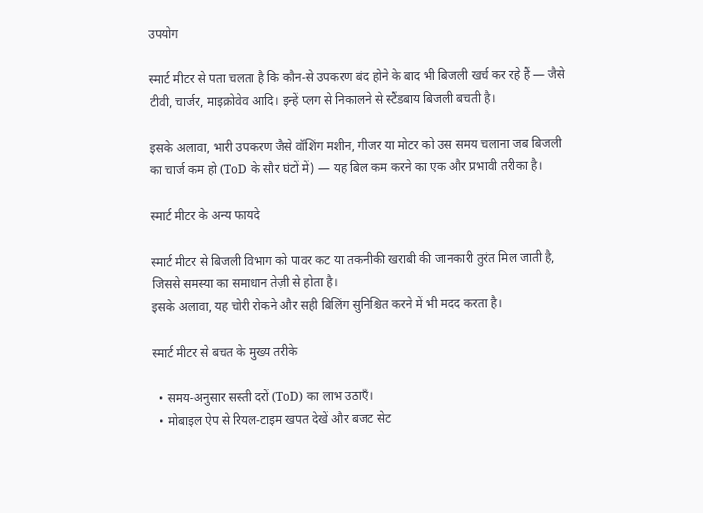उपयोग

स्मार्ट मीटर से पता चलता है कि कौन‑से उपकरण बंद होने के बाद भी बिजली खर्च कर रहे हैं — जैसे टीवी, चार्जर, माइक्रोवेव आदि। इन्हें प्लग से निकालने से स्टैंडबाय बिजली बचती है।

इसके अलावा, भारी उपकरण जैसे वॉशिंग मशीन, गीजर या मोटर को उस समय चलाना जब बिजली का चार्ज कम हो (ToD के सौर घंटों में) — यह बिल कम करने का एक और प्रभावी तरीका है।

स्मार्ट मीटर के अन्य फायदे

स्मार्ट मीटर से बिजली विभाग को पावर कट या तकनीकी खराबी की जानकारी तुरंत मिल जाती है, जिससे समस्या का समाधान तेज़ी से होता है।
इसके अलावा, यह चोरी रोकने और सही बिलिंग सुनिश्चित करने में भी मदद करता है।

स्मार्ट मीटर से बचत के मुख्य तरीके

  • समय‑अनुसार सस्ती दरों (ToD) का लाभ उठाएँ।
  • मोबाइल ऐप से रियल‑टाइम खपत देखें और बजट सेट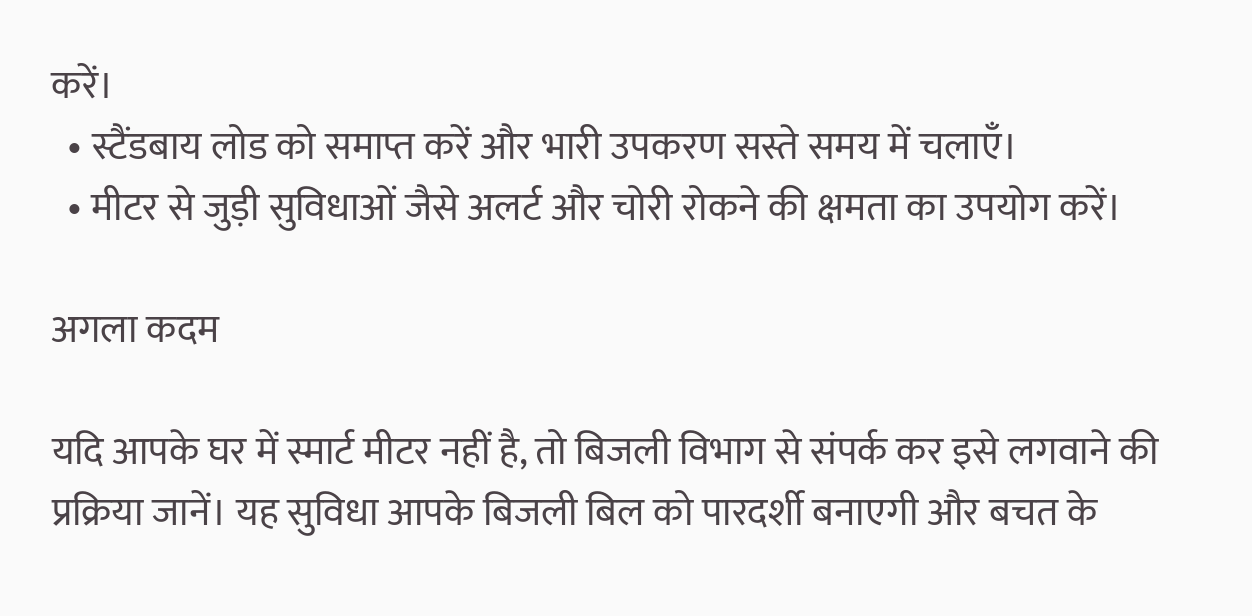करें।
  • स्टैंडबाय लोड को समाप्त करें और भारी उपकरण सस्ते समय में चलाएँ।
  • मीटर से जुड़ी सुविधाओं जैसे अलर्ट और चोरी रोकने की क्षमता का उपयोग करें।

अगला कदम

यदि आपके घर में स्मार्ट मीटर नहीं है, तो बिजली विभाग से संपर्क कर इसे लगवाने की प्रक्रिया जानें। यह सुविधा आपके बिजली बिल को पारदर्शी बनाएगी और बचत के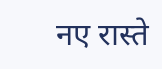नए रास्ते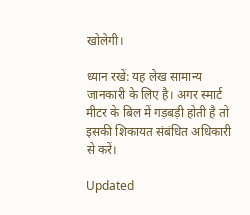खोलेगी।

ध्यान रखें: यह लेख सामान्य जानकारी के लिए है। अगर स्मार्ट मीटर के बिल में गड़बड़ी होती है तो इसकी शिकायत संबंधित अधिकारी से करें।

Updated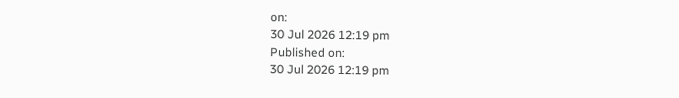on:
30 Jul 2026 12:19 pm
Published on:
30 Jul 2026 12:19 pm